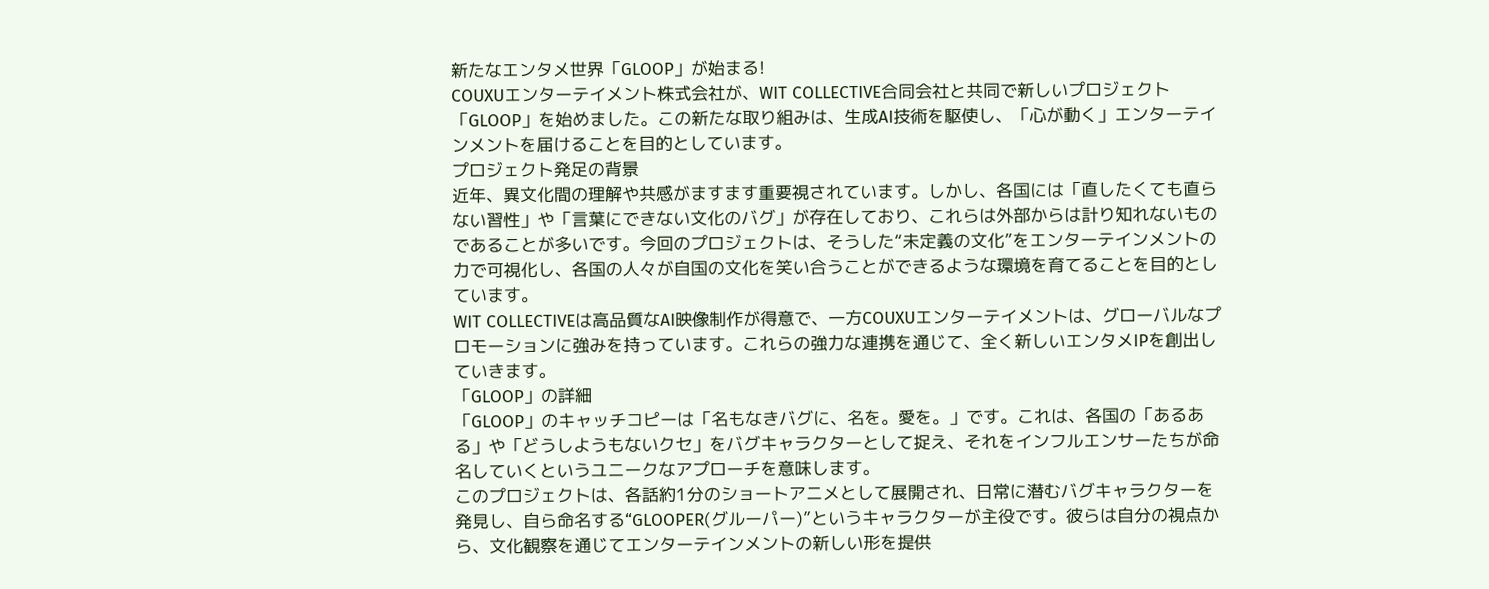新たなエンタメ世界「GLOOP」が始まる!
COUXUエンターテイメント株式会社が、WIT COLLECTIVE合同会社と共同で新しいプロジェクト「GLOOP」を始めました。この新たな取り組みは、生成AI技術を駆使し、「心が動く」エンターテインメントを届けることを目的としています。
プロジェクト発足の背景
近年、異文化間の理解や共感がますます重要視されています。しかし、各国には「直したくても直らない習性」や「言葉にできない文化のバグ」が存在しており、これらは外部からは計り知れないものであることが多いです。今回のプロジェクトは、そうした“未定義の文化”をエンターテインメントの力で可視化し、各国の人々が自国の文化を笑い合うことができるような環境を育てることを目的としています。
WIT COLLECTIVEは高品質なAI映像制作が得意で、一方COUXUエンターテイメントは、グローバルなプロモーションに強みを持っています。これらの強力な連携を通じて、全く新しいエンタメIPを創出していきます。
「GLOOP」の詳細
「GLOOP」のキャッチコピーは「名もなきバグに、名を。愛を。」です。これは、各国の「あるある」や「どうしようもないクセ」をバグキャラクターとして捉え、それをインフルエンサーたちが命名していくというユニークなアプローチを意味します。
このプロジェクトは、各話約1分のショートアニメとして展開され、日常に潜むバグキャラクターを発見し、自ら命名する“GLOOPER(グルーパー)”というキャラクターが主役です。彼らは自分の視点から、文化観察を通じてエンターテインメントの新しい形を提供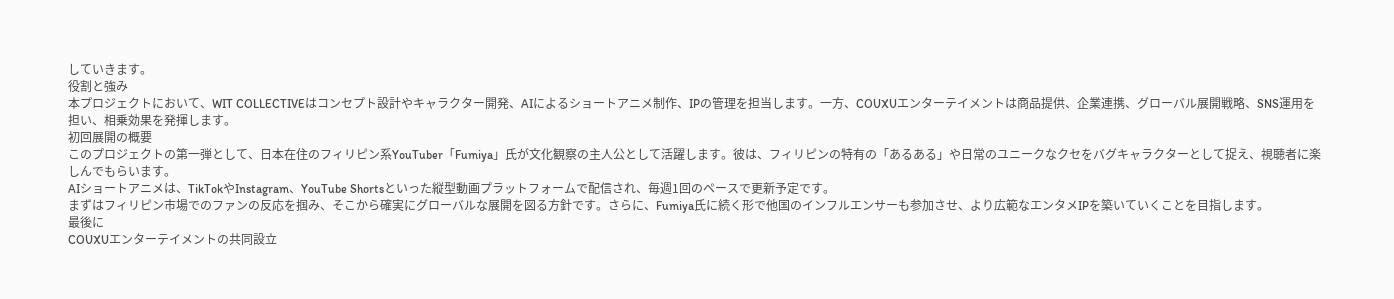していきます。
役割と強み
本プロジェクトにおいて、WIT COLLECTIVEはコンセプト設計やキャラクター開発、AIによるショートアニメ制作、IPの管理を担当します。一方、COUXUエンターテイメントは商品提供、企業連携、グローバル展開戦略、SNS運用を担い、相乗効果を発揮します。
初回展開の概要
このプロジェクトの第一弾として、日本在住のフィリピン系YouTuber「Fumiya」氏が文化観察の主人公として活躍します。彼は、フィリピンの特有の「あるある」や日常のユニークなクセをバグキャラクターとして捉え、視聴者に楽しんでもらいます。
AIショートアニメは、TikTokやInstagram、YouTube Shortsといった縦型動画プラットフォームで配信され、毎週1回のペースで更新予定です。
まずはフィリピン市場でのファンの反応を掴み、そこから確実にグローバルな展開を図る方針です。さらに、Fumiya氏に続く形で他国のインフルエンサーも参加させ、より広範なエンタメIPを築いていくことを目指します。
最後に
COUXUエンターテイメントの共同設立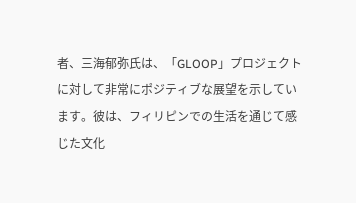者、三海郁弥氏は、「GLOOP」プロジェクトに対して非常にポジティブな展望を示しています。彼は、フィリピンでの生活を通じて感じた文化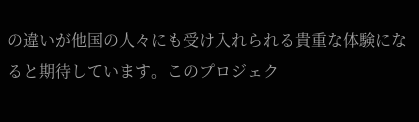の違いが他国の人々にも受け入れられる貴重な体験になると期待しています。このプロジェク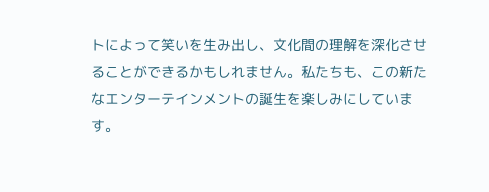トによって笑いを生み出し、文化間の理解を深化させることができるかもしれません。私たちも、この新たなエンターテインメントの誕生を楽しみにしています。